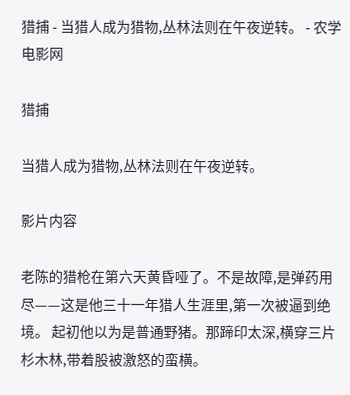猎捕 - 当猎人成为猎物,丛林法则在午夜逆转。 - 农学电影网

猎捕

当猎人成为猎物,丛林法则在午夜逆转。

影片内容

老陈的猎枪在第六天黄昏哑了。不是故障,是弹药用尽——这是他三十一年猎人生涯里,第一次被逼到绝境。 起初他以为是普通野猪。那蹄印太深,横穿三片杉木林,带着股被激怒的蛮横。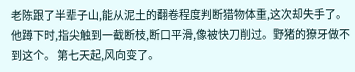老陈跟了半辈子山,能从泥土的翻卷程度判断猎物体重,这次却失手了。他蹲下时,指尖触到一截断枝,断口平滑,像被快刀削过。野猪的獠牙做不到这个。 第七天起,风向变了。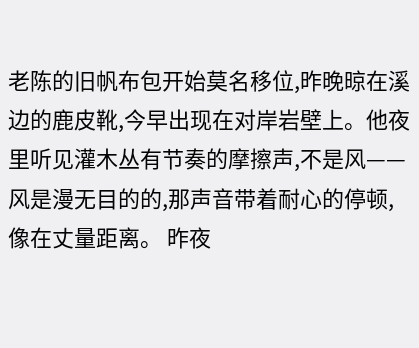老陈的旧帆布包开始莫名移位,昨晚晾在溪边的鹿皮靴,今早出现在对岸岩壁上。他夜里听见灌木丛有节奏的摩擦声,不是风——风是漫无目的的,那声音带着耐心的停顿,像在丈量距离。 昨夜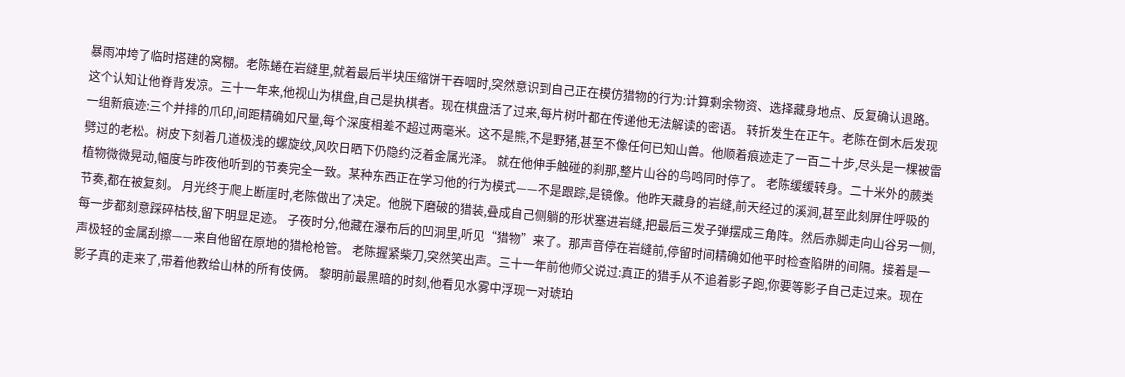暴雨冲垮了临时搭建的窝棚。老陈蜷在岩缝里,就着最后半块压缩饼干吞咽时,突然意识到自己正在模仿猎物的行为:计算剩余物资、选择藏身地点、反复确认退路。这个认知让他脊背发凉。三十一年来,他视山为棋盘,自己是执棋者。现在棋盘活了过来,每片树叶都在传递他无法解读的密语。 转折发生在正午。老陈在倒木后发现一组新痕迹:三个并排的爪印,间距精确如尺量,每个深度相差不超过两毫米。这不是熊,不是野猪,甚至不像任何已知山兽。他顺着痕迹走了一百二十步,尽头是一棵被雷劈过的老松。树皮下刻着几道极浅的螺旋纹,风吹日晒下仍隐约泛着金属光泽。 就在他伸手触碰的刹那,整片山谷的鸟鸣同时停了。 老陈缓缓转身。二十米外的蕨类植物微微晃动,幅度与昨夜他听到的节奏完全一致。某种东西正在学习他的行为模式——不是跟踪,是镜像。他昨天藏身的岩缝,前天经过的溪涧,甚至此刻屏住呼吸的节奏,都在被复刻。 月光终于爬上断崖时,老陈做出了决定。他脱下磨破的猎装,叠成自己侧躺的形状塞进岩缝,把最后三发子弹摆成三角阵。然后赤脚走向山谷另一侧,每一步都刻意踩碎枯枝,留下明显足迹。 子夜时分,他藏在瀑布后的凹洞里,听见“猎物”来了。那声音停在岩缝前,停留时间精确如他平时检查陷阱的间隔。接着是一声极轻的金属刮擦——来自他留在原地的猎枪枪管。 老陈握紧柴刀,突然笑出声。三十一年前他师父说过:真正的猎手从不追着影子跑,你要等影子自己走过来。现在影子真的走来了,带着他教给山林的所有伎俩。 黎明前最黑暗的时刻,他看见水雾中浮现一对琥珀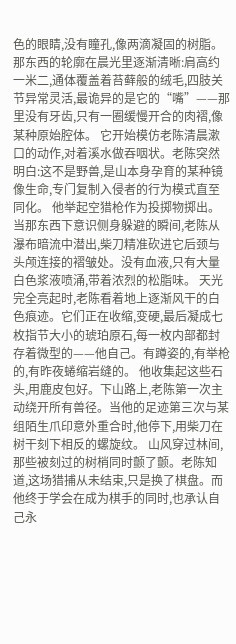色的眼睛,没有瞳孔,像两滴凝固的树脂。那东西的轮廓在晨光里逐渐清晰:肩高约一米二,通体覆盖着苔藓般的绒毛,四肢关节异常灵活,最诡异的是它的“嘴”——那里没有牙齿,只有一圈缓慢开合的肉褶,像某种原始腔体。 它开始模仿老陈清晨漱口的动作,对着溪水做吞咽状。老陈突然明白:这不是野兽,是山本身孕育的某种镜像生命,专门复制入侵者的行为模式直至同化。 他举起空猎枪作为投掷物掷出。当那东西下意识侧身躲避的瞬间,老陈从瀑布暗流中潜出,柴刀精准砍进它后颈与头颅连接的褶皱处。没有血液,只有大量白色浆液喷涌,带着浓烈的松脂味。 天光完全亮起时,老陈看着地上逐渐风干的白色痕迹。它们正在收缩,变硬,最后凝成七枚指节大小的琥珀原石,每一枚内部都封存着微型的——他自己。有蹲姿的,有举枪的,有昨夜蜷缩岩缝的。 他收集起这些石头,用鹿皮包好。下山路上,老陈第一次主动绕开所有兽径。当他的足迹第三次与某组陌生爪印意外重合时,他停下,用柴刀在树干刻下相反的螺旋纹。 山风穿过林间,那些被刻过的树梢同时颤了颤。老陈知道,这场猎捕从未结束,只是换了棋盘。而他终于学会在成为棋手的同时,也承认自己永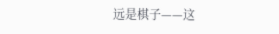远是棋子——这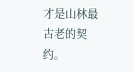才是山林最古老的契约。